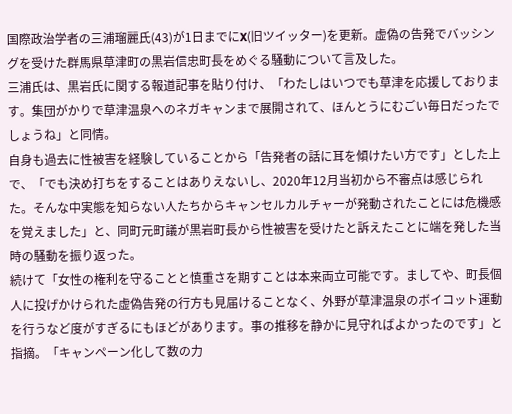国際政治学者の三浦瑠麗氏(43)が1日までにX(旧ツイッター)を更新。虚偽の告発でバッシングを受けた群馬県草津町の黒岩信忠町長をめぐる騒動について言及した。
三浦氏は、黒岩氏に関する報道記事を貼り付け、「わたしはいつでも草津を応援しております。集団がかりで草津温泉へのネガキャンまで展開されて、ほんとうにむごい毎日だったでしょうね」と同情。
自身も過去に性被害を経験していることから「告発者の話に耳を傾けたい方です」とした上で、「でも決め打ちをすることはありえないし、2020年12月当初から不審点は感じられた。そんな中実態を知らない人たちからキャンセルカルチャーが発動されたことには危機感を覚えました」と、同町元町議が黒岩町長から性被害を受けたと訴えたことに端を発した当時の騒動を振り返った。
続けて「女性の権利を守ることと慎重さを期すことは本来両立可能です。ましてや、町長個人に投げかけられた虚偽告発の行方も見届けることなく、外野が草津温泉のボイコット運動を行うなど度がすぎるにもほどがあります。事の推移を静かに見守ればよかったのです」と指摘。「キャンペーン化して数の力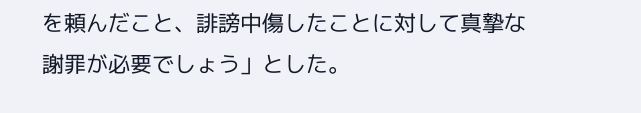を頼んだこと、誹謗中傷したことに対して真摯な謝罪が必要でしょう」とした。